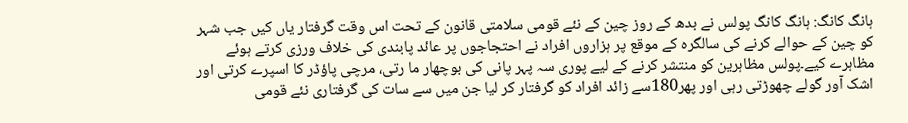ہانگ کانگ: ہانگ کانگ پولس نے بدھ کے روز چین کے نئے قومی سلامتی قانون کے تحت اس وقت گرفتار یاں کیں جب شہر کو چین کے حوالے کرنے کی سالگرہ کے موقع پر ہزاروں افراد نے احتجاجوں پر عائد پابندی کی خلاف ورزی کرتے ہوئے مظاہرے کیے۔پولس مظاہرین کو منتشر کرنے کے لیے پوری سہ پہر پانی کی بوچھار ما رتی، مرچی پاؤڈر کا اسپرے کرتی اور اشک آور گولے چھوڑتی رہی اور پھر180سے زائد افراد کو گرفتار کر لیا جن میں سے سات کی گرفتاری نئے قومی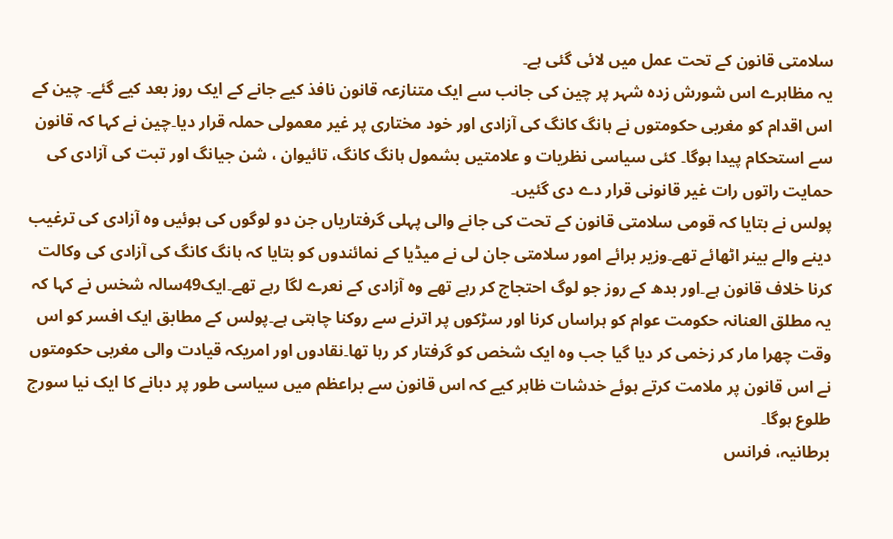سلامتی قانون کے تحت عمل میں لائی گئی ہے۔
یہ مظاہرے اس شورش زدہ شہر پر چین کی جانب سے ایک متنازعہ قانون نافذ کیے جانے کے ایک روز بعد کیے گئے۔ چین کے اس اقدام کو مغربی حکومتوں نے ہانگ کانگ کی آزادی اور خود مختاری پر غیر معمولی حملہ قرار دیا۔چین نے کہا کہ قانون سے استحکام پیدا ہوگا۔ کئی سیاسی نظریات و علامتیں بشمول ہانگ کانگ، تائیوان ، شن جیانگ اور تبت کی آزادی کی حمایت راتوں رات غیر قانونی قرار دے دی گئیں۔
پولس نے بتایا کہ قومی سلامتی قانون کے تحت کی جانے والی پہلی گرفتاریاں جن دو لوگوں کی ہوئیں وہ آزادی کی ترغیب دینے والے بینر اٹھائے تھے۔وزیر برائے امور سلامتی جان لی نے میڈیا کے نمائندوں کو بتایا کہ ہانگ کانگ کی آزادی کی وکالت کرنا خلاف قانون ہے۔اور بدھ کے روز جو لوگ احتجاج کر رہے تھے وہ آزادی کے نعرے لگا رہے تھے۔ایک49سالہ شخس نے کہا کہ یہ مطلق العنانہ حکومت عوام کو ہراساں کرنا اور سڑکوں پر اترنے سے روکنا چاہتی ہے۔پولس کے مطابق ایک افسر کو اس وقت چھرا مار کر زخمی کر دیا گیا جب وہ ایک شخص کو گرفتار کر رہا تھا۔نقادوں اور امریکہ قیادت والی مغربی حکومتوں نے اس قانون پر ملامت کرتے ہوئے خدشات ظاہر کیے کہ اس قانون سے براعظم میں سیاسی طور پر دبانے کا ایک نیا سورج طلوع ہوگا۔
برطانیہ، فرانس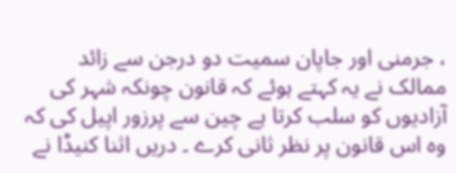، جرمنی اور جاپان سمیت دو درجن سے زائد ممالک نے یہ کہتے ہوئے کہ قانون چونکہ شہر کی آزادیوں کو سلب کرتا ہے چین سے پرزور اپیل کی کہ وہ اس قانون پر نظر ثانی کرے ۔ دریں اثنا کنیڈا نے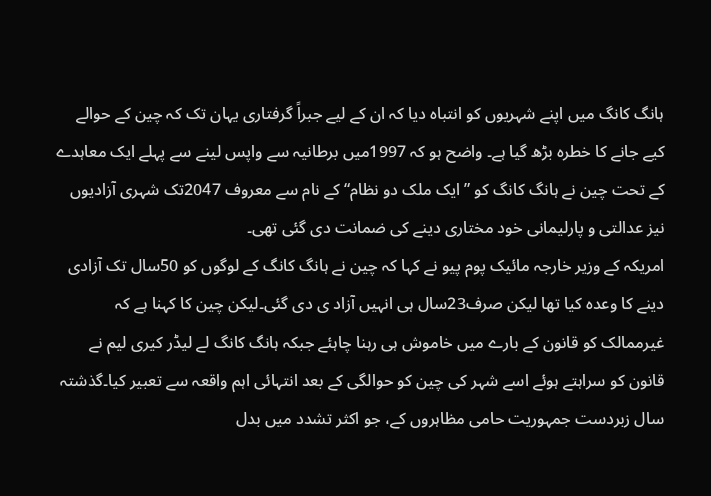ہانگ کانگ میں اپنے شہریوں کو انتباہ دیا کہ ان کے لیے جبراً گرفتاری یہان تک کہ چین کے حوالے کیے جانے کا خطرہ بڑھ گیا ہے۔ واضح ہو کہ 1997میں برطانیہ سے واپس لینے سے پہلے ایک معاہدے کے تحت چین نے ہانگ کانگ کو ”ایک ملک دو نظام“ کے نام سے معروف 2047تک شہری آزادیوں نیز عدالتی و پارلیمانی خود مختاری دینے کی ضمانت دی گئی تھی۔
امریکہ کے وزیر خارجہ مائیک پوم پیو نے کہا کہ چین نے ہانگ کانگ کے لوگوں کو 50سال تک آزادی دینے کا وعدہ کیا تھا لیکن صرف23سال ہی انہیں آزاد ی دی گئی۔لیکن چین کا کہنا ہے کہ غیرممالک کو قانون کے بارے میں خاموش ہی رہنا چاہئے جبکہ ہانگ کانگ لے لیڈر کیری لیم نے قانون کو سراہتے ہوئے اسے شہر کی چین کو حوالگی کے بعد انتہائی اہم واقعہ سے تعبیر کیا۔گذشتہ سال زبردست جمہوریت حامی مظاہروں کے، جو اکثر تشدد میں بدل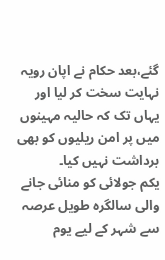گئے،بعد حکام نے اپان رویہ نہایت سخت کر لیا اور یہاں تک کہ حالیہ مہینوں میں پر امن ریلیوں کو بھی برداشت نہیں کیا۔
یکم جولائی کو منائی جانے والی سالگرہ طویل عرصہ سے شہر کے لیے یوم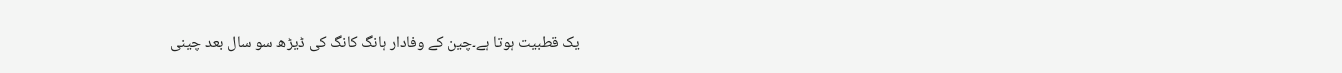یک قطبیت ہوتا ہے۔چین کے وفادار ہانگ کانگ کی ڈیڑھ سو سال بعد چینی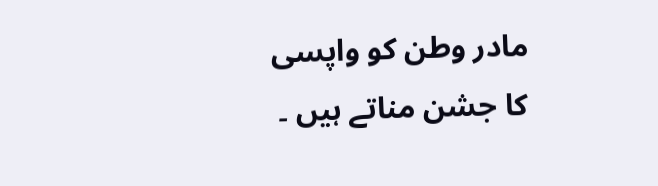مادر وطن کو واپسی کا جشن مناتے ہیں ۔